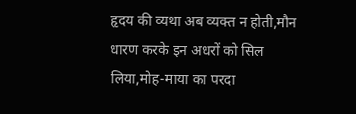हृदय की व्यथा अब व्यक्त न होती,मौन धारण करके इन अधरों को सिल लिया,मोह-माया का परदा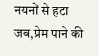नयनों से हटा जब,प्रेम पाने की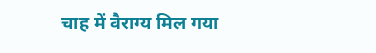चाह में वैराग्य मिल गया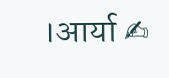।आर्या ✍